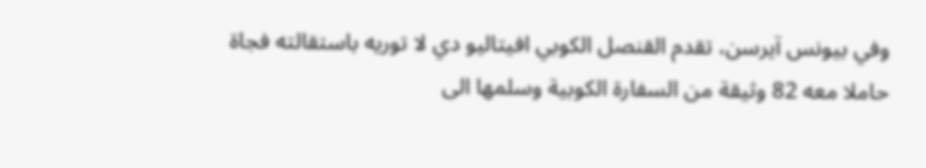وفي بيونس آيرسن، تقدم القنصل الكوبي افيتاليو دي لا توريه باستقالته فجاة حاملا معه 82 وثيقة من السفارة الكوبية وسلمها الى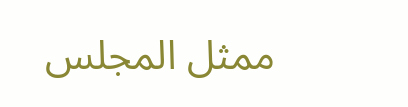ممثل المجلس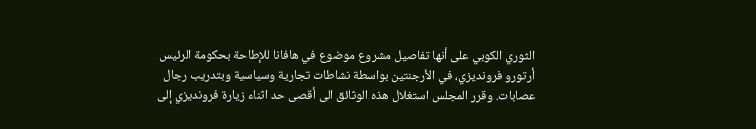الثوري الكوبي على أنها تفاصيل مشروع موضوع في هافانا للإطاحة بحكومة الرئيس أرتورو فرونديزي، في الأرجنتين بواسطة نشاطات تجارية وسياسية وبتدريب رجال عصابات. وقرر المجلس استغلال هذه الوثائق الى أقصى حد اثناء زيارة فرونديزي إلى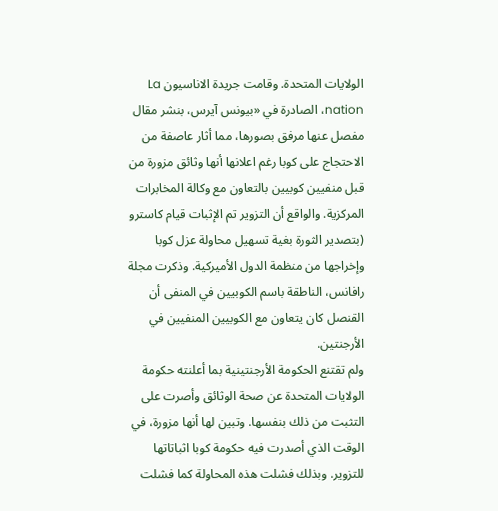الولايات المتحدة. وقامت جريدة الاناسيون La nation، الصادرة في «بيونس آيرس، بنشر مقال مفصل عنها مرفق بصورها، مما أثار عاصفة من الاحتجاج على كوبا رغم اعلانها أنها وثائق مزورة من قبل منفيين کوبيين بالتعاون مع وكالة المخابرات المركزية. والواقع أن التزوير تم الإثبات قيام کاسترو (بتصدير الثورة بغية تسهيل محاولة عزل کوبا وإخراجها من منظمة الدول الأميركية. وذكرت مجلة رافانس، الناطقة باسم الكوبيين في المنفى أن القنصل كان يتعاون مع الكوبيين المنفيين في الأرجنتين.
ولم تقتنع الحكومة الأرجنتينية بما أعلنته حكومة الولايات المتحدة عن صحة الوثائق وأصرت على التثبت من ذلك بنفسها. وتبين لها أنها مزورة، في الوقت الذي أصدرت فيه حكومة كوبا اثباتاتها للتزوير. وبذلك فشلت هذه المحاولة كما فشلت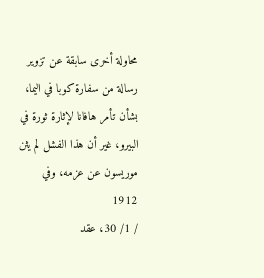محاولة أخرى سابقة عن تزوير رسالة من سفارة كوبا في اليما، بشأن تأمر هافانا لإثارة ثورة في البيرو، غير أن هذا الفشل لم يثن موريسون عن عزمه، وفي 1912
/ 1/ 30، عقد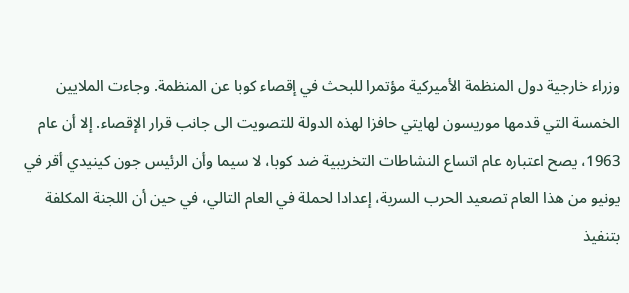وزراء خارجية دول المنظمة الأميركية مؤتمرا للبحث في إقصاء كوبا عن المنظمة. وجاءت الملايين الخمسة التي قدمها موريسون لهايتي حافزا لهذه الدولة للتصويت الى جانب قرار الإقصاء. إلا أن عام 1963، يصح اعتباره عام اتساع النشاطات التخريبية ضد کوبا، لا سيما وأن الرئيس جون كينيدي أقر في يونيو من هذا العام تصعيد الحرب السرية، إعدادا لحملة في العام التالي، في حين أن اللجنة المكلفة بتنفيذ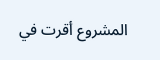المشروع أقرت في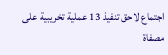اجتماع لاحق تنفيذ 13 عملية تخريبية على مصفاة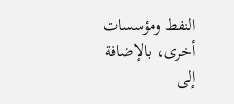النفط ومؤسسات أخرى، بالإضافة إلى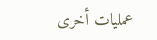عمليات أخرى